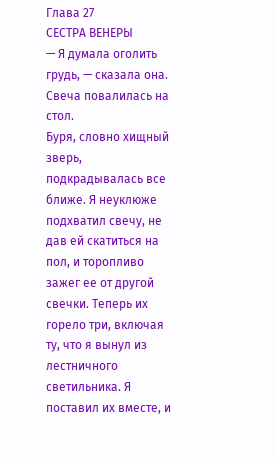Глава 27
СЕСТРА ВЕНЕРЫ
— Я думала оголить грудь, — сказала она.
Свеча повалилась на стол.
Буря, словно хищный зверь, подкрадывалась все ближе. Я неуклюже подхватил свечу, не дав ей скатиться на пол, и торопливо зажег ее от другой свечки. Теперь их горело три, включая ту, что я вынул из лестничного светильника. Я поставил их вместе, и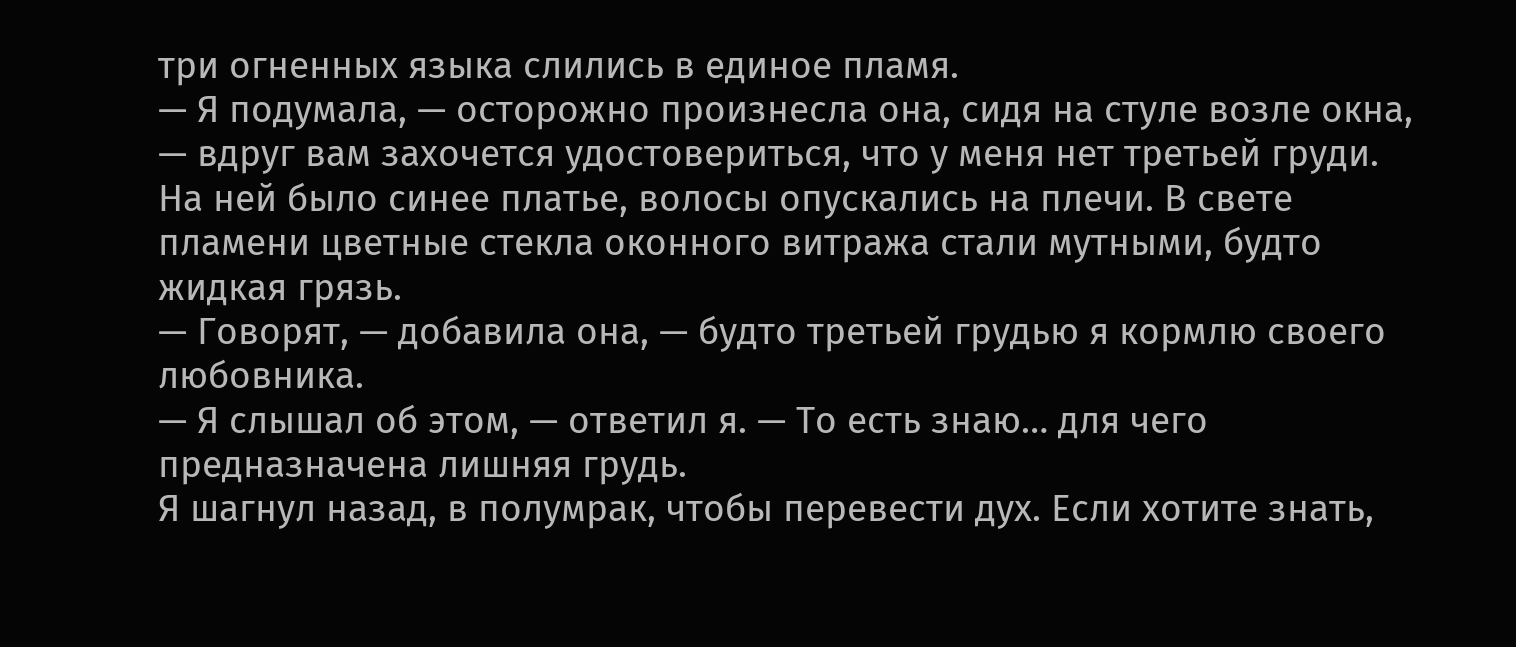три огненных языка слились в единое пламя.
— Я подумала, — осторожно произнесла она, сидя на стуле возле окна, — вдруг вам захочется удостовериться, что у меня нет третьей груди.
На ней было синее платье, волосы опускались на плечи. В свете пламени цветные стекла оконного витража стали мутными, будто жидкая грязь.
— Говорят, — добавила она, — будто третьей грудью я кормлю своего любовника.
— Я слышал об этом, — ответил я. — То есть знаю… для чего предназначена лишняя грудь.
Я шагнул назад, в полумрак, чтобы перевести дух. Если хотите знать,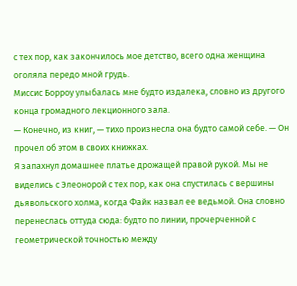с тех пор, как закончилось мое детство, всего одна женщина оголяла передо мной грудь.
Миссис Борроу улыбалась мне будто издалека, словно из другого конца громадного лекционного зала.
— Конечно, из книг, — тихо произнесла она будто самой себе. — Он прочел об этом в своих книжках.
Я запахнул домашнее платье дрожащей правой рукой. Мы не виделись с Элеонорой с тех пор, как она спустилась с вершины дьявольского холма, когда Файк назвал ее ведьмой. Она словно перенеслась оттуда сюда: будто по линии, прочерченной с геометрической точностью между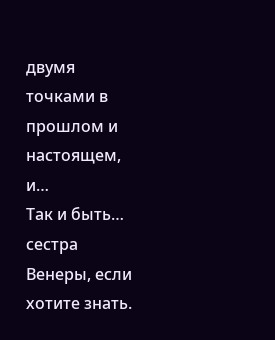двумя точками в прошлом и настоящем, и…
Так и быть… сестра Венеры, если хотите знать.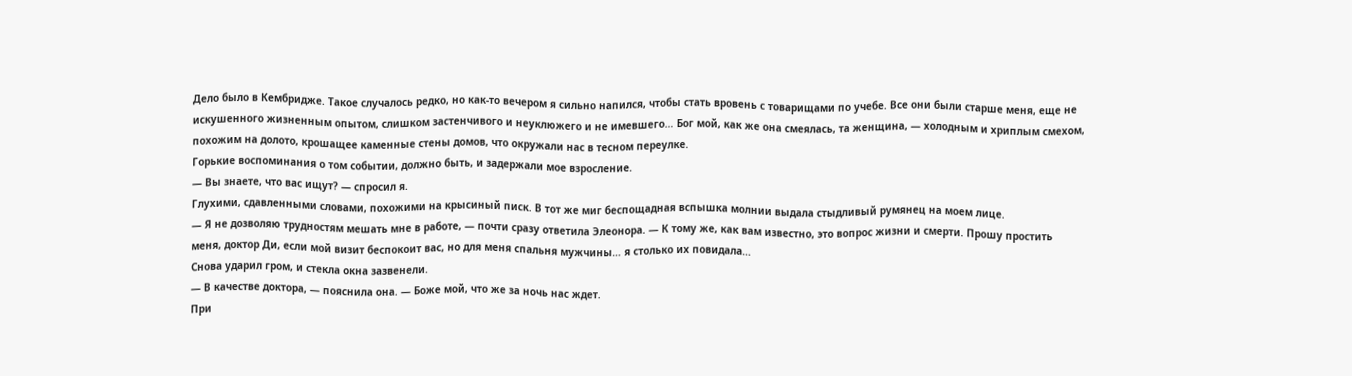Дело было в Кембридже. Такое случалось редко, но как-то вечером я сильно напился, чтобы стать вровень с товарищами по учебе. Все они были старше меня, еще не искушенного жизненным опытом, слишком застенчивого и неуклюжего и не имевшего… Бог мой, как же она смеялась, та женщина, — холодным и хриплым смехом, похожим на долото, крошащее каменные стены домов, что окружали нас в тесном переулке.
Горькие воспоминания о том событии, должно быть, и задержали мое взросление.
— Вы знаете, что вас ищут? — спросил я.
Глухими, сдавленными словами, похожими на крысиный писк. В тот же миг беспощадная вспышка молнии выдала стыдливый румянец на моем лице.
— Я не дозволяю трудностям мешать мне в работе, — почти сразу ответила Элеонора. — К тому же, как вам известно, это вопрос жизни и смерти. Прошу простить меня, доктор Ди, если мой визит беспокоит вас, но для меня спальня мужчины… я столько их повидала…
Снова ударил гром, и стекла окна зазвенели.
— В качестве доктора, — пояснила она. — Боже мой, что же за ночь нас ждет.
При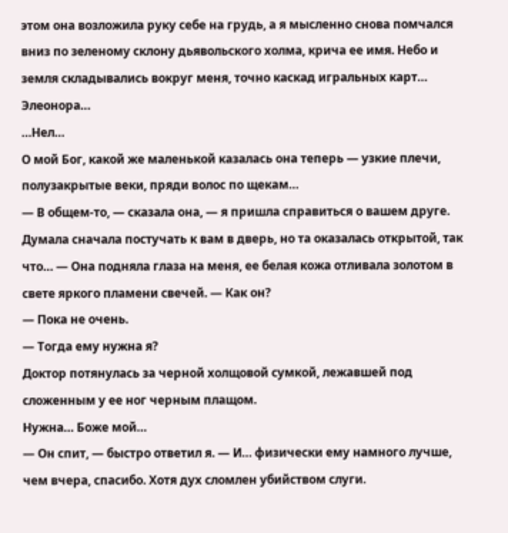этом она возложила руку себе на грудь, а я мысленно снова помчался вниз по зеленому склону дьявольского холма, крича ее имя. Небо и земля складывались вокруг меня, точно каскад игральных карт… Элеонора…
…Нел…
О мой Бог, какой же маленькой казалась она теперь — узкие плечи, полузакрытые веки, пряди волос по щекам…
— В общем-то, — сказала она, — я пришла справиться о вашем друге. Думала сначала постучать к вам в дверь, но та оказалась открытой, так что… — Она подняла глаза на меня, ее белая кожа отливала золотом в свете яркого пламени свечей. — Как он?
— Пока не очень.
— Тогда ему нужна я?
Доктор потянулась за черной холщовой сумкой, лежавшей под сложенным у ее ног черным плащом.
Нужна… Боже мой…
— Он спит, — быстро ответил я. — И… физически ему намного лучше, чем вчера, спасибо. Хотя дух сломлен убийством слуги.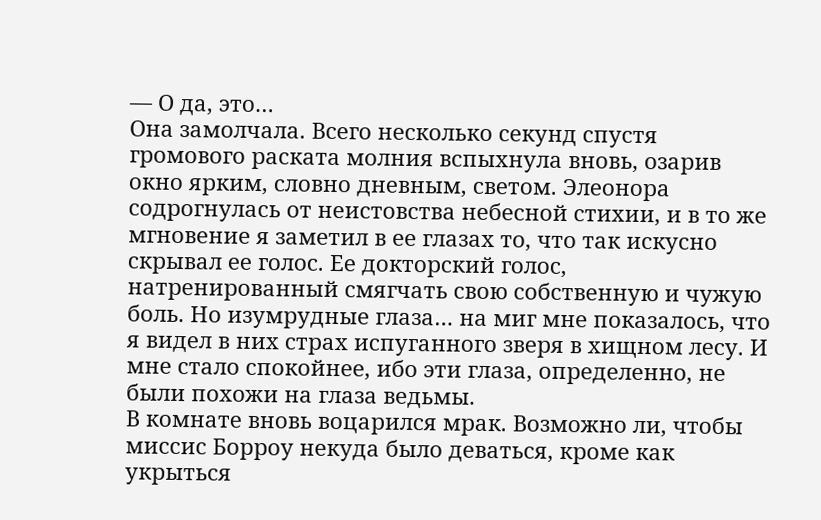— О да, это…
Она замолчала. Всего несколько секунд спустя громового раската молния вспыхнула вновь, озарив окно ярким, словно дневным, светом. Элеонора содрогнулась от неистовства небесной стихии, и в то же мгновение я заметил в ее глазах то, что так искусно скрывал ее голос. Ее докторский голос, натренированный смягчать свою собственную и чужую боль. Но изумрудные глаза… на миг мне показалось, что я видел в них страх испуганного зверя в хищном лесу. И мне стало спокойнее, ибо эти глаза, определенно, не были похожи на глаза ведьмы.
В комнате вновь воцарился мрак. Возможно ли, чтобы миссис Борроу некуда было деваться, кроме как укрыться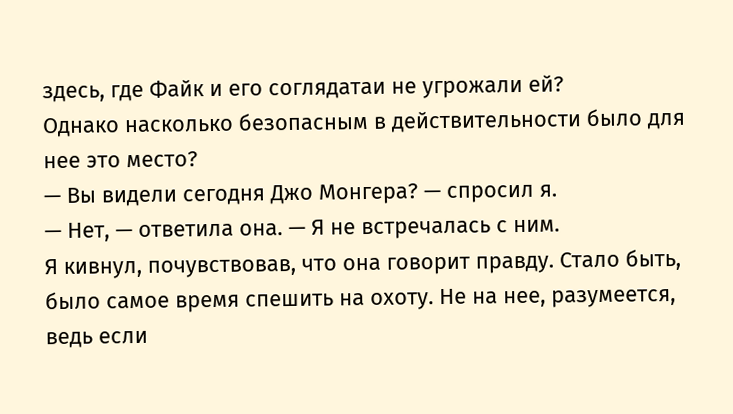здесь, где Файк и его соглядатаи не угрожали ей?
Однако насколько безопасным в действительности было для нее это место?
— Вы видели сегодня Джо Монгера? — спросил я.
— Нет, — ответила она. — Я не встречалась с ним.
Я кивнул, почувствовав, что она говорит правду. Стало быть, было самое время спешить на охоту. Не на нее, разумеется, ведь если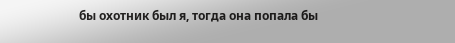бы охотник был я, тогда она попала бы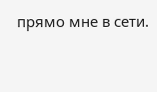прямо мне в сети.